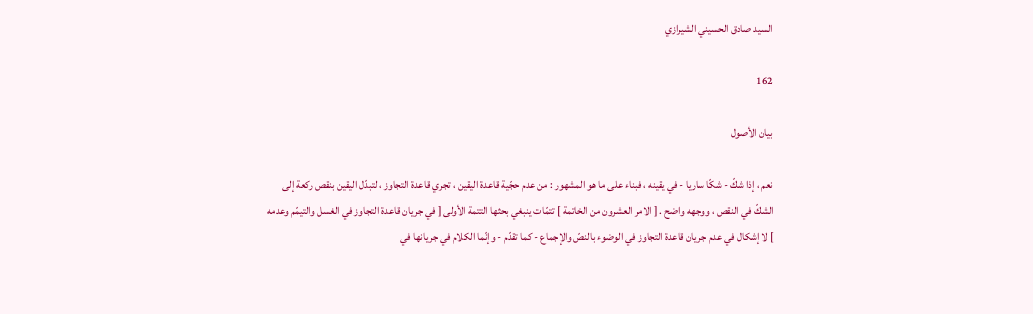السيد صادق الحسيني الشيرازي

162

بيان الأصول

نعم ، إذا شكّ - شكّا ساريا - في يقينه ، فبناء على ما هو المشهور : من عدم حجّية قاعدة اليقين ، تجري قاعدة التجاوز ، لتبدّل اليقين بنقص ركعة إلى الشكّ في النقص ، ووجهه واضح . [ الامر العشرون من الخاتمة ] تتمّات ينبغي بحثها التتمة الأولى [ في جريان قاعدة التجاوز في الغسل والتيمّم وعدمه ] لا إشكال في عدم جريان قاعدة التجاوز في الوضوء بالنصّ والإجماع - كما تقدّم - وإنّما الكلام في جريانها في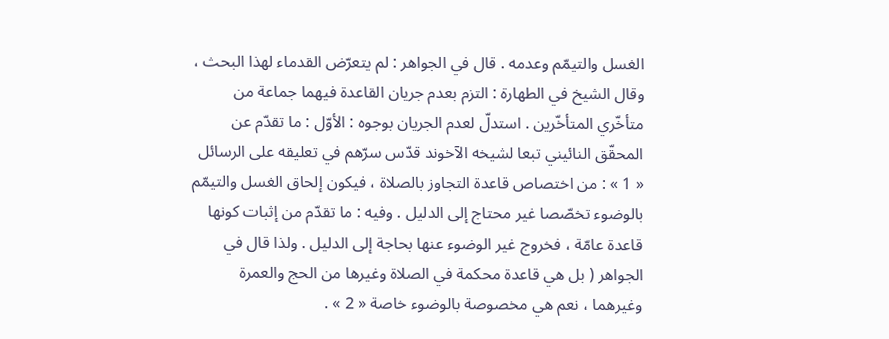الغسل والتيمّم وعدمه . قال في الجواهر : لم يتعرّض القدماء لهذا البحث ، وقال الشيخ في الطهارة : التزم بعدم جريان القاعدة فيهما جماعة من متأخّري المتأخّرين . استدلّ لعدم الجريان بوجوه : الأوّل : ما تقدّم عن المحقّق النائيني تبعا لشيخه الآخوند قدّس سرّهم في تعليقه على الرسائل « 1 » : من اختصاص قاعدة التجاوز بالصلاة ، فيكون إلحاق الغسل والتيمّم بالوضوء تخصّصا غير محتاج إلى الدليل . وفيه : ما تقدّم من إثبات كونها قاعدة عامّة ، فخروج غير الوضوء عنها بحاجة إلى الدليل . ولذا قال في الجواهر ( بل هي قاعدة محكمة في الصلاة وغيرها من الحج والعمرة وغيرهما ، نعم هي مخصوصة بالوضوء خاصة « 2 » .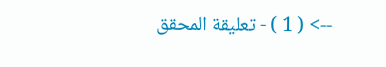--> ( 1 ) - تعليقة المحقق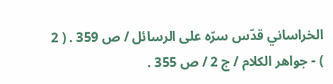الخراساني قدّس سرّه على الرسائل / ص 359 . ( 2 ) - جواهر الكلام / ج 2 / ص 355 .